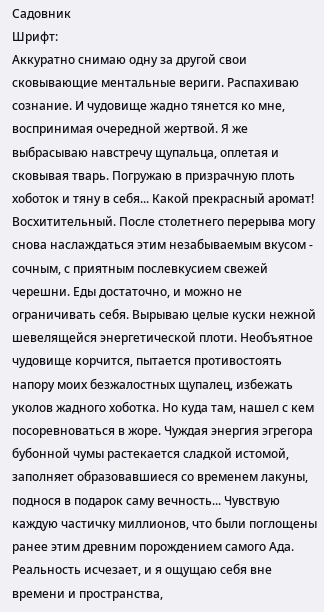Садовник
Шрифт:
Аккуратно снимаю одну за другой свои сковывающие ментальные вериги. Распахиваю сознание. И чудовище жадно тянется ко мне, воспринимая очередной жертвой. Я же выбрасываю навстречу щупальца, оплетая и сковывая тварь. Погружаю в призрачную плоть хоботок и тяну в себя... Какой прекрасный аромат! Восхитительный. После столетнего перерыва могу снова наслаждаться этим незабываемым вкусом - сочным, с приятным послевкусием свежей черешни. Еды достаточно, и можно не ограничивать себя. Вырываю целые куски нежной шевелящейся энергетической плоти. Необъятное чудовище корчится, пытается противостоять напору моих безжалостных щупалец, избежать уколов жадного хоботка. Но куда там, нашел с кем посоревноваться в жоре. Чуждая энергия эгрегора бубонной чумы растекается сладкой истомой, заполняет образовавшиеся со временем лакуны, поднося в подарок саму вечность... Чувствую каждую частичку миллионов, что были поглощены ранее этим древним порождением самого Ада. Реальность исчезает, и я ощущаю себя вне времени и пространства,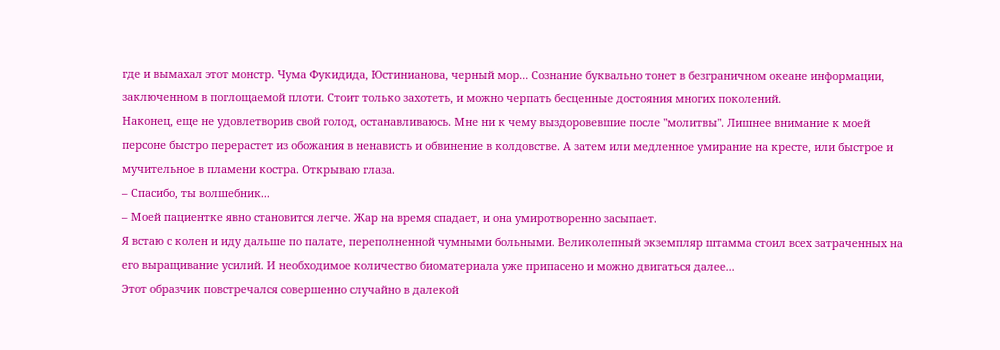где и вымахал этот монстр. Чума Фукидида, Юстинианова, черный мор... Сознание буквально тонет в безграничном океане информации, заключенном в поглощаемой плоти. Стоит только захотеть, и можно черпать бесценные достояния многих поколений.
Наконец, еще не удовлетворив свой голод, останавливаюсь. Мне ни к чему выздоровевшие после "молитвы". Лишнее внимание к моей персоне быстро перерастет из обожания в ненависть и обвинение в колдовстве. А затем или медленное умирание на кресте, или быстрое и мучительное в пламени костра. Открываю глаза.
– Спасибо, ты волшебник...
– Моей пациентке явно становится легче. Жар на время спадает, и она умиротворенно засыпает.
Я встаю с колен и иду дальше по палате, переполненной чумными больными. Великолепный экземпляр штамма стоил всех затраченных на его выращивание усилий. И необходимое количество биоматериала уже припасено и можно двигаться далее...
Этот образчик повстречался совершенно случайно в далекой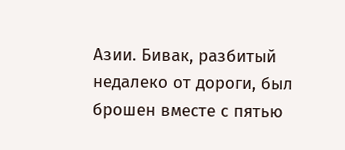Азии. Бивак, разбитый недалеко от дороги, был брошен вместе с пятью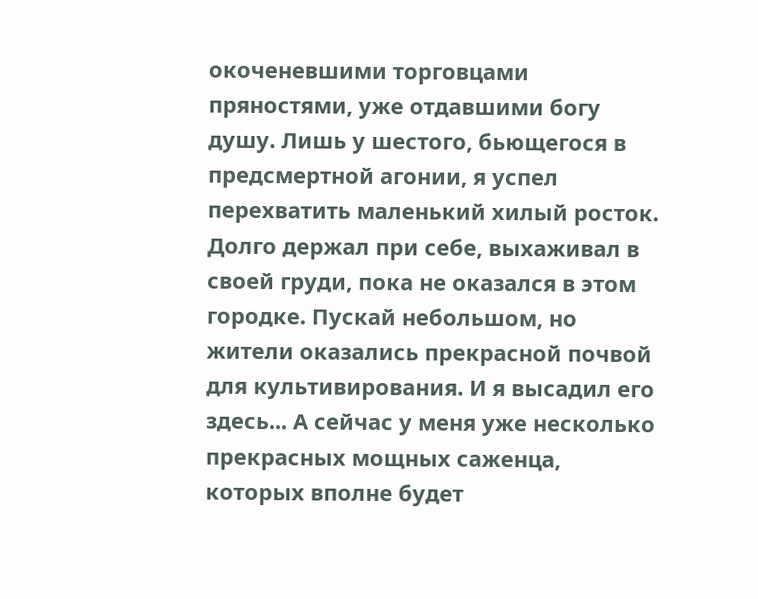окоченевшими торговцами пряностями, уже отдавшими богу душу. Лишь у шестого, бьющегося в предсмертной агонии, я успел перехватить маленький хилый росток. Долго держал при себе, выхаживал в своей груди, пока не оказался в этом городке. Пускай небольшом, но жители оказались прекрасной почвой для культивирования. И я высадил его здесь... А сейчас у меня уже несколько прекрасных мощных саженца, которых вполне будет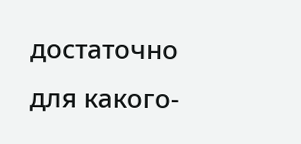достаточно для какого-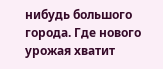нибудь большого города. Где нового урожая хватит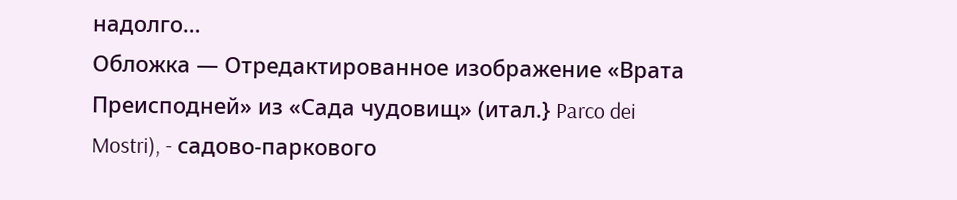надолго…
Обложка — Отредактированное изображение «Врата Преисподней» из «Сада чудовищ» (итал.} Parco dei Mostri), - садово-паркового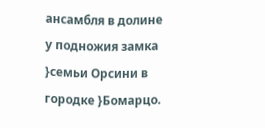ансамбля в долине у подножия замка }семьи Орсини в городке }Бомарцо.